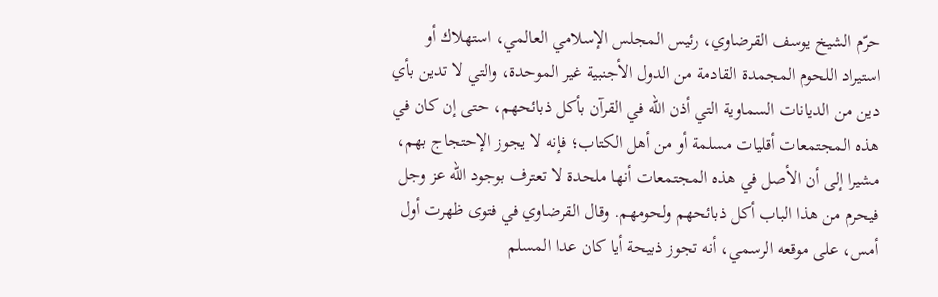حرّم الشيخ يوسف القرضاوي، رئيس المجلس الإسلامي العالمي، استهلاك أو استيراد اللحوم المجمدة القادمة من الدول الأجنبية غير الموحدة، والتي لا تدين بأي دين من الديانات السماوية التي أذن الله في القرآن بأكل ذبائحهم، حتى إن كان في هذه المجتمعات أقليات مسلمة أو من أهل الكتاب؛ فإنه لا يجوز الإحتجاج بهم، مشيرا إلى أن الأصل في هذه المجتمعات أنها ملحدة لا تعترف بوجود الله عز وجل فيحرم من هذا الباب أكل ذبائحهم ولحومهم. وقال القرضاوي في فتوى ظهرت أول أمس، على موقعه الرسمي، أنه تجوز ذبيحة أيا كان عدا المسلم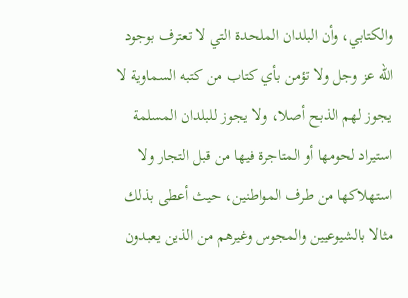والكتابي، وأن البلدان الملحدة التي لا تعترف بوجود الله عز وجل ولا تؤمن بأي كتاب من كتبه السماوية لا يجوز لهم الذبح أصلا، ولا يجوز للبلدان المسلمة استيراد لحومها أو المتاجرة فيها من قبل التجار ولا استهلاكها من طرف المواطنين، حيث أعطى بذلك مثالا بالشيوعيين والمجوس وغيرهم من الذين يعبدون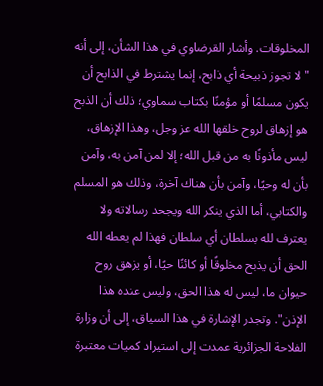المخلوقات. وأشار القرضاوي في هذا الشأن، إلى أنه "لا تجوز ذبيحة أي ذابح، إنما يشترط في الذابح أن يكون مسلمًا أو مؤمنًا بكتاب سماوي؛ ذلك أن الذبح هو إزهاق لروح خلقها الله عز وجل، وهذا الإزهاق، ليس مأذونًا به من قبل الله؛ إلا لمن آمن به، وآمن بأن له وحيًا، وآمن بأن هناك آخرة، وذلك هو المسلم والكتابي، أما الذي ينكر الله ويجحد رسالاته ولا يعترف لله بسلطان أي سلطان فهذا لم يعطه الله الحق أن يذبح مخلوقًا أو كائنًا حيًا، أو يزهق روح حيوان ما، ليس له هذا الحق، وليس عنده هذا الإذن". وتجدر الإشارة في هذا السياق، إلى أن وزارة الفلاحة الجزائرية عمدت إلى استيراد كميات معتبرة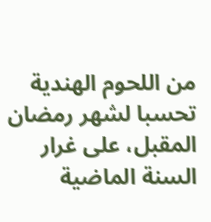من اللحوم الهندية تحسبا لشهر رمضان المقبل، على غرار السنة الماضية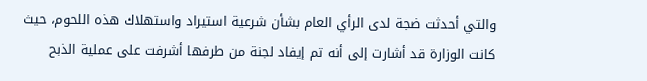والتي أحدثت ضجة لدى الرأي العام بشأن شرعية استيراد واستهلاك هذه اللحوم، حيث كانت الوزارة قد أشارت إلى أنه تم إيفاد لجنة من طرفها أشرفت على عملية الذبح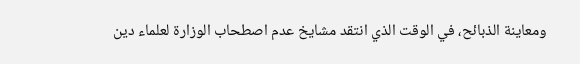ومعاينة الذبائح، في الوقت الذي انتقد مشايخ عدم اصطحاب الوزارة لعلماء دين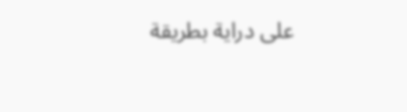على دراية بطريقة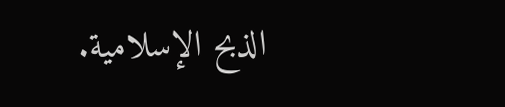الذبح الإسلامية.